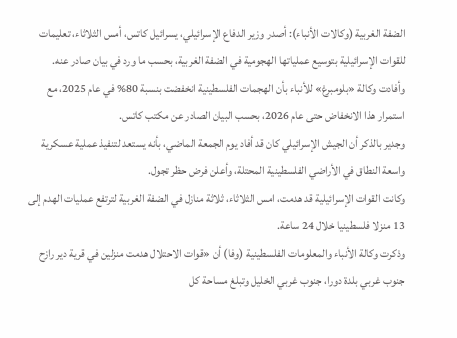الضفة الغربية (وكالات الأنباء): أصدر وزير الدفاع الإسرائيلي، يسرائيل كاتس، أمس الثلاثاء، تعليمات للقوات الإسرائيلية بتوسيع عملياتها الهجومية في الضفة الغربية، بحسب ما ورد في بيان صادر عنه.
وأفادت وكالة «بلومبرغ» للأنباء بأن الهجمات الفلسطينية انخفضت بنسبة 80% في عام 2025، مع استمرار هذا الانخفاض حتى عام 2026، بحسب البيان الصادر عن مكتب كاتس.
وجدير بالذكر أن الجيش الإسرائيلي كان قد أفاد يوم الجمعة الماضي، بأنه يستعد لتنفيذ عملية عسكرية واسعة النطاق في الأراضي الفلسطينية المحتلة، وأعلن فرض حظر تجول.
وكانت القوات الإسرائيلية قد هدمت، امس الثلاثاء، ثلاثة منازل في الضفة الغربية لترتفع عمليات الهدم إلى 13 منزلا فلسطينيا خلال 24 ساعة.
وذكرت وكالة الأنباء والمعلومات الفلسطينية (وفا) أن «قوات الاحتلال هدمت منزلين في قرية دير رازح جنوب غربي بلدة دورا، جنوب غربي الخليل وتبلغ مساحة كل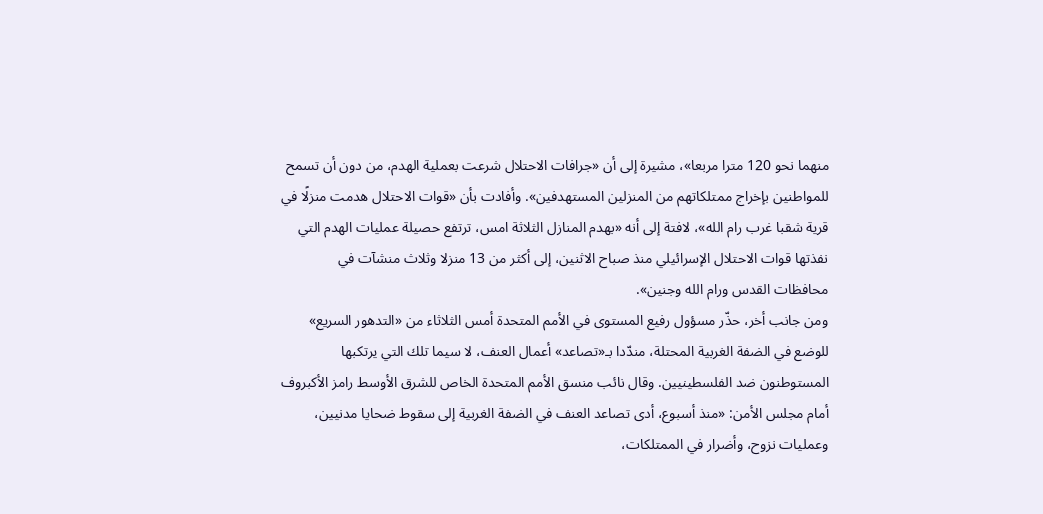منهما نحو 120 مترا مربعا»، مشيرة إلى أن «جرافات الاحتلال شرعت بعملية الهدم، من دون أن تسمح للمواطنين بإخراج ممتلكاتهم من المنزلين المستهدفين». وأفادت بأن «قوات الاحتلال هدمت منزلًا في قرية شقبا غرب رام الله»، لافتة إلى أنه «بهدم المنازل الثلاثة امس، ترتفع حصيلة عمليات الهدم التي نفذتها قوات الاحتلال الإسرائيلي منذ صباح الاثنين، إلى أكثر من 13 منزلا وثلاث منشآت في محافظات القدس ورام الله وجنين».
ومن جانب أخر، حذّر مسؤول رفيع المستوى في الأمم المتحدة أمس الثلاثاء من «التدهور السريع» للوضع في الضفة الغربية المحتلة، مندّدا بـ«تصاعد» أعمال العنف، لا سيما تلك التي يرتكبها المستوطنون ضد الفلسطينيين. وقال نائب منسق الأمم المتحدة الخاص للشرق الأوسط رامز الأكبروف أمام مجلس الأمن: «منذ أسبوع، أدى تصاعد العنف في الضفة الغربية إلى سقوط ضحايا مدنيين، وعمليات نزوح، وأضرار في الممتلكات،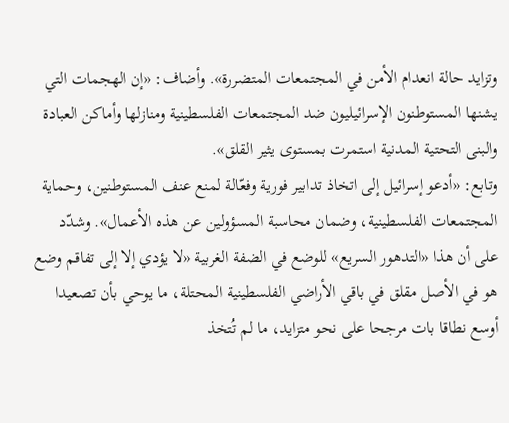وتزايد حالة انعدام الأمن في المجتمعات المتضررة». وأضاف: «إن الهجمات التي يشنها المستوطنون الإسرائيليون ضد المجتمعات الفلسطينية ومنازلها وأماكن العبادة والبنى التحتية المدنية استمرت بمستوى يثير القلق».
وتابع: «أدعو إسرائيل إلى اتخاذ تدابير فورية وفعّالة لمنع عنف المستوطنين، وحماية المجتمعات الفلسطينية، وضمان محاسبة المسؤولين عن هذه الأعمال». وشدّد على أن هذا «التدهور السريع» للوضع في الضفة الغربية «لا يؤدي إلا إلى تفاقم وضع هو في الأصل مقلق في باقي الأراضي الفلسطينية المحتلة، ما يوحي بأن تصعيدا أوسع نطاقا بات مرجحا على نحو متزايد، ما لم تُتخذ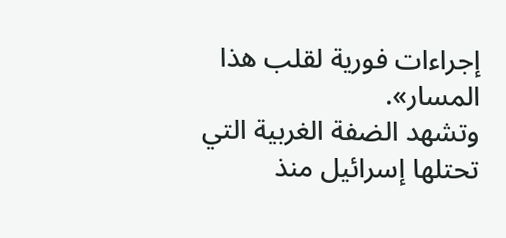إجراءات فورية لقلب هذا المسار».
وتشهد الضفة الغربية التي تحتلها إسرائيل منذ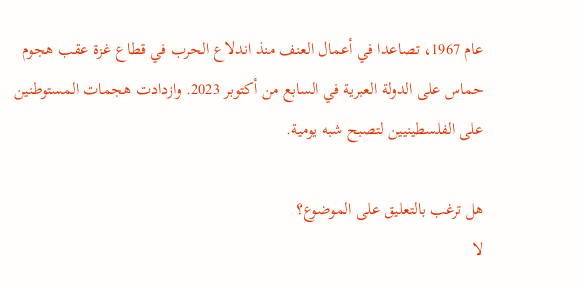عام 1967، تصاعدا في أعمال العنف منذ اندلاع الحرب في قطاع غزة عقب هجوم حماس على الدولة العبرية في السابع من أكتوبر 2023. وازدادت هجمات المستوطنين على الفلسطينيين لتصبح شبه يومية.

هل ترغب بالتعليق على الموضوع؟
لا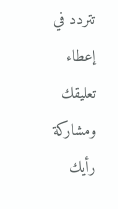تتردد في إعطاء تعليقك ومشاركة رأيك